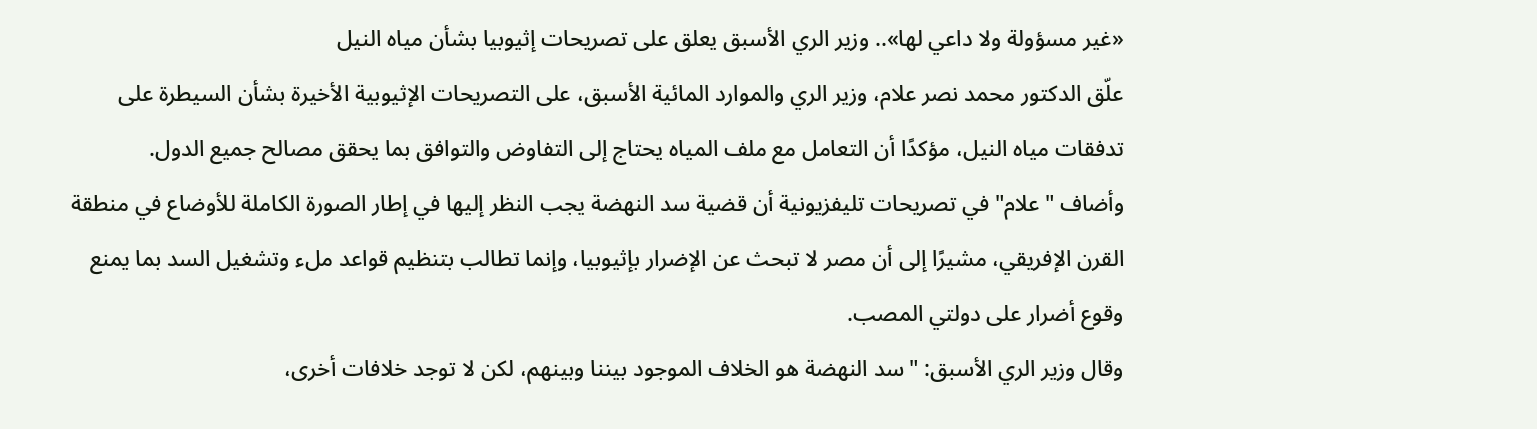«غير مسؤولة ولا داعي لها».. وزير الري الأسبق يعلق على تصريحات إثيوبيا بشأن مياه النيل
علّق الدكتور محمد نصر علام، وزير الري والموارد المائية الأسبق، على التصريحات الإثيوبية الأخيرة بشأن السيطرة على تدفقات مياه النيل، مؤكدًا أن التعامل مع ملف المياه يحتاج إلى التفاوض والتوافق بما يحقق مصالح جميع الدول.
وأضاف "علام" في تصريحات تليفزيونية أن قضية سد النهضة يجب النظر إليها في إطار الصورة الكاملة للأوضاع في منطقة القرن الإفريقي، مشيرًا إلى أن مصر لا تبحث عن الإضرار بإثيوبيا، وإنما تطالب بتنظيم قواعد ملء وتشغيل السد بما يمنع وقوع أضرار على دولتي المصب.
وقال وزير الري الأسبق: "سد النهضة هو الخلاف الموجود بيننا وبينهم، لكن لا توجد خلافات أخرى،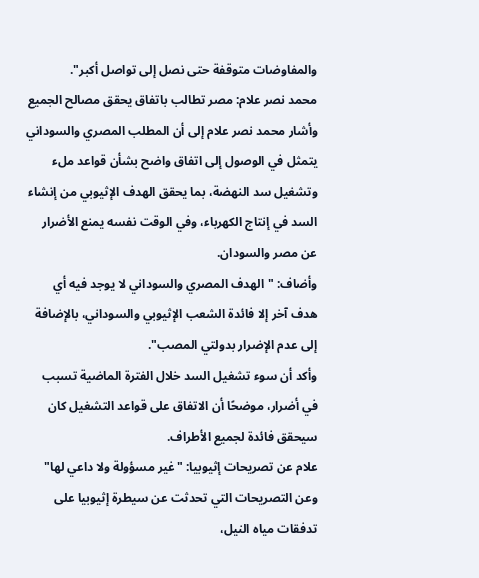والمفاوضات متوقفة حتى نصل إلى تواصل أكبر".
محمد نصر علام: مصر تطالب باتفاق يحقق مصالح الجميع
وأشار محمد نصر علام إلى أن المطلب المصري والسوداني يتمثل في الوصول إلى اتفاق واضح بشأن قواعد ملء وتشغيل سد النهضة، بما يحقق الهدف الإثيوبي من إنشاء السد في إنتاج الكهرباء، وفي الوقت نفسه يمنع الأضرار عن مصر والسودان.
وأضاف: "الهدف المصري والسوداني لا يوجد فيه أي هدف آخر إلا فائدة الشعب الإثيوبي والسوداني، بالإضافة إلى عدم الإضرار بدولتي المصب".
وأكد أن سوء تشغيل السد خلال الفترة الماضية تسبب في أضرار، موضحًا أن الاتفاق على قواعد التشغيل كان سيحقق فائدة لجميع الأطراف.
علام عن تصريحات إثيوبيا: "غير مسؤولة ولا داعي لها"
وعن التصريحات التي تحدثت عن سيطرة إثيوبيا على تدفقات مياه النيل،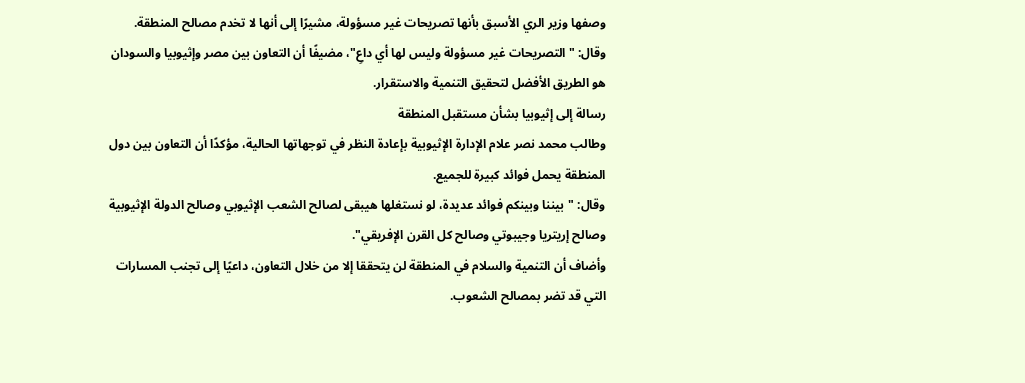وصفها وزير الري الأسبق بأنها تصريحات غير مسؤولة، مشيرًا إلى أنها لا تخدم مصالح المنطقة.
وقال: "التصريحات غير مسؤولة وليس لها أي داعِ"، مضيفًا أن التعاون بين مصر وإثيوبيا والسودان هو الطريق الأفضل لتحقيق التنمية والاستقرار.
رسالة إلى إثيوبيا بشأن مستقبل المنطقة
وطالب محمد نصر علام الإدارة الإثيوبية بإعادة النظر في توجهاتها الحالية، مؤكدًا أن التعاون بين دول المنطقة يحمل فوائد كبيرة للجميع.
وقال: "بيننا وبينكم فوائد عديدة، لو نستغلها هيبقى لصالح الشعب الإثيوبي وصالح الدولة الإثيوبية وصالح إريتريا وجيبوتي وصالح كل القرن الإفريقي".
وأضاف أن التنمية والسلام في المنطقة لن يتحققا إلا من خلال التعاون، داعيًا إلى تجنب المسارات التي قد تضر بمصالح الشعوب.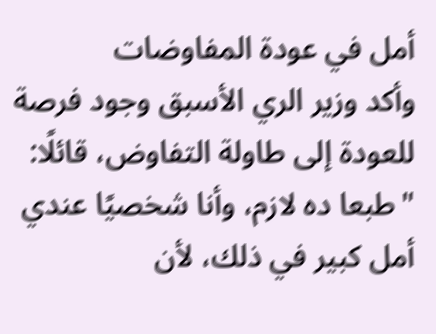أمل في عودة المفاوضات
وأكد وزير الري الأسبق وجود فرصة للعودة إلى طاولة التفاوض، قائلًا: "طبعا ده لازم، وأنا شخصيًا عندي أمل كبير في ذلك، لأن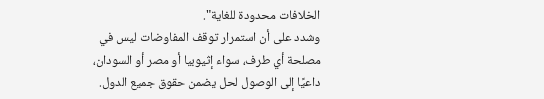الخلافات محدودة للغاية".
وشدد على أن استمرار توقف المفاوضات ليس في مصلحة أي طرف، سواء إثيوبيا أو مصر أو السودان، داعيًا إلى الوصول لحل يضمن حقوق جميع الدول.